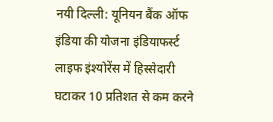नयी दिल्ली: यूनियन बैंक ऑफ इंडिया की योजना इंडियाफर्स्ट लाइफ इंश्योरेंस में हिस्सेदारी घटाकर 10 प्रतिशत से कम करने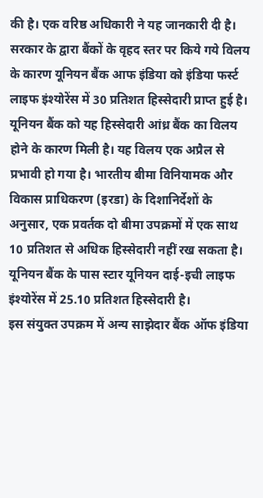की है। एक वरिष्ठ अधिकारी ने यह जानकारी दी है। सरकार के द्वारा बैंकों के वृहद स्तर पर किये गये विलय के कारण यूनियन बैंक आफ इंडिया को इंडिया फर्स्ट लाइफ इंश्योरेंस में 30 प्रतिशत हिस्सेदारी प्राप्त हुई है।
यूनियन बैंक को यह हिस्सेदारी आंध्र बैंक का विलय होने के कारण मिली है। यह विलय एक अप्रैल से प्रभावी हो गया है। भारतीय बीमा विनियामक और विकास प्राधिकरण (इरडा) के दिशानिर्देशों के अनुसार, एक प्रवर्तक दो बीमा उपक्रमों में एक साथ 10 प्रतिशत से अधिक हिस्सेदारी नहीं रख सकता है। यूनियन बैंक के पास स्टार यूनियन दाई-इची लाइफ इंश्योरेंस में 25.10 प्रतिशत हिस्सेदारी है।
इस संयुक्त उपक्रम में अन्य साझेदार बैंक ऑफ इंडिया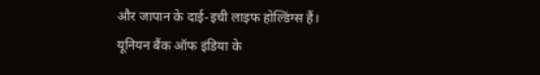और जापान के दाई-इची लाइफ होल्डिंग्स हैं। यूनियन बैंक ऑफ इंडिया के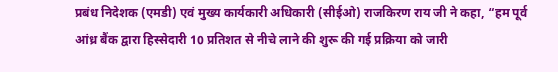प्रबंध निदेशक (एमडी) एवं मुख्य कार्यकारी अधिकारी (सीईओ) राजकिरण राय जी ने कहा, “हम पूर्व आंध्र बैंक द्वारा हिस्सेदारी 10 प्रतिशत से नीचे लाने की शुरू की गई प्रक्रिया को जारी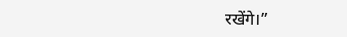रखेंगे।”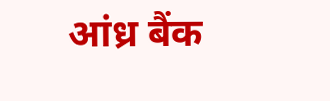आंध्र बैंक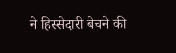ने हिस्सेदारी बेचने की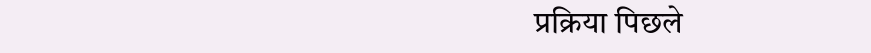प्रक्रिया पिछले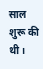साल शुरू की थी।